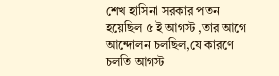শেখ হাসিনা সরকার পতন হয়েছিল ৫ ই আগস্ট ,তার আগে আন্দোলন চলছিল,যে কারণে চলতি আগস্ট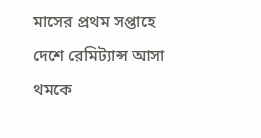মাসের প্রথম সপ্তাহে দেশে রেমিট্যান্স আসা থমকে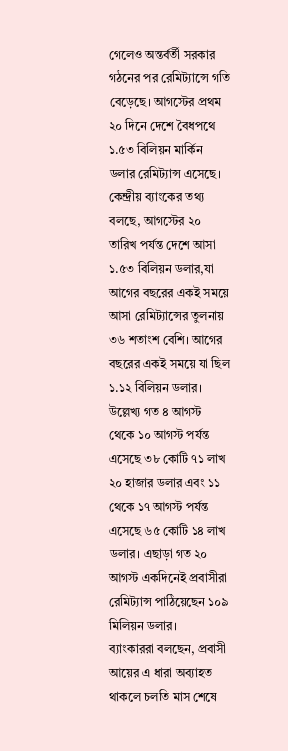গেলেও অন্তর্বর্তী সরকার গঠনের পর রেমিট্যান্সে গতি বেড়েছে। আগস্টের প্রথম ২০ দিনে দেশে বৈধপথে ১.৫৩ বিলিয়ন মার্কিন ডলার রেমিট্যান্স এসেছে।
কেন্দ্রীয় ব্যাংকের তথ্য বলছে, আগস্টের ২০ তারিখ পর্যন্ত দেশে আসা ১.৫৩ বিলিয়ন ডলার,যা আগের বছরের একই সময়ে আসা রেমিট্যান্সের তুলনায় ৩৬ শতাংশ বেশি। আগের বছরের একই সময়ে যা ছিল ১.১২ বিলিয়ন ডলার।
উল্লেখ্য গত ৪ আগস্ট থেকে ১০ আগস্ট পর্যন্ত এসেছে ৩৮ কোটি ৭১ লাখ ২০ হাজার ডলার এবং ১১ থেকে ১৭ আগস্ট পর্যন্ত এসেছে ৬৫ কোটি ১৪ লাখ ডলার। এছাড়া গত ২০ আগস্ট একদিনেই প্রবাসীরা রেমিট্যান্স পাঠিয়েছেন ১০৯ মিলিয়ন ডলার।
ব্যাংকাররা বলছেন, প্রবাসী আয়ের এ ধারা অব্যাহত থাকলে চলতি মাস শেষে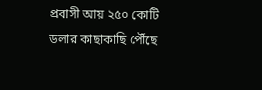প্রবাসী আয় ২৫০ কোটি ডলার কাছাকাছি পৌঁছে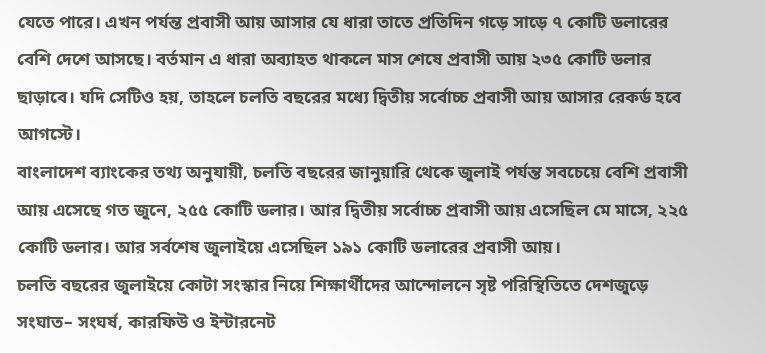যেতে পারে। এখন পর্যন্ত প্রবাসী আয় আসার যে ধারা তাতে প্রতিদিন গড়ে সাড়ে ৭ কোটি ডলারের বেশি দেশে আসছে। বর্তমান এ ধারা অব্যাহত থাকলে মাস শেষে প্রবাসী আয় ২৩৫ কোটি ডলার ছাড়াবে। যদি সেটিও হয়, তাহলে চলতি বছরের মধ্যে দ্বিতীয় সর্বোচ্চ প্রবাসী আয় আসার রেকর্ড হবে আগস্টে।
বাংলাদেশ ব্যাংকের তথ্য অনুযায়ী, চলতি বছরের জানুয়ারি থেকে জুলাই পর্যন্ত সবচেয়ে বেশি প্রবাসী আয় এসেছে গত জুনে, ২৫৫ কোটি ডলার। আর দ্বিতীয় সর্বোচ্চ প্রবাসী আয় এসেছিল মে মাসে, ২২৫ কোটি ডলার। আর সর্বশেষ জুলাইয়ে এসেছিল ১৯১ কোটি ডলারের প্রবাসী আয়।
চলতি বছরের জুলাইয়ে কোটা সংস্কার নিয়ে শিক্ষার্থীদের আন্দোলনে সৃষ্ট পরিস্থিতিতে দেশজুড়ে সংঘাত– সংঘর্ষ, কারফিউ ও ইন্টারনেট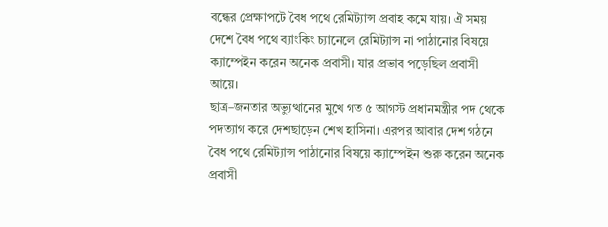বন্ধের প্রেক্ষাপটে বৈধ পথে রেমিট্যান্স প্রবাহ কমে যায়। ঐ সময় দেশে বৈধ পথে ব্যাংকিং চ্যানেলে রেমিট্যান্স না পাঠানোর বিষয়ে ক্যাম্পেইন করেন অনেক প্রবাসী। যার প্রভাব পড়েছিল প্রবাসী আয়ে।
ছাত্র–জনতার অভ্যুত্থানের মুখে গত ৫ আগস্ট প্রধানমন্ত্রীর পদ থেকে পদত্যাগ করে দেশছাড়েন শেখ হাসিনা। এরপর আবার দেশ গঠনে বৈধ পথে রেমিট্যান্স পাঠানোর বিষয়ে ক্যাম্পেইন শুরু করেন অনেক প্রবাসী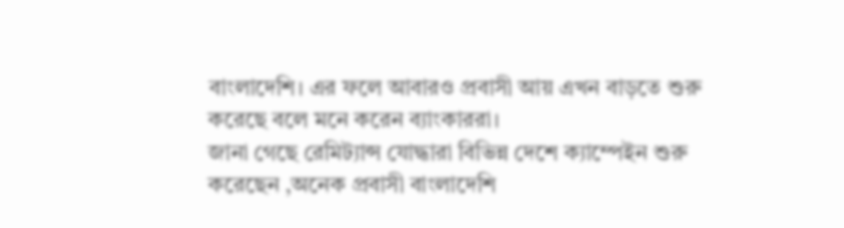বাংলাদেশি। এর ফলে আবারও প্রবাসী আয় এখন বাড়তে শুরু করেছে বলে মনে করেন ব্যাংকাররা।
জানা গেছে রেমিট্যান্স যোদ্ধারা বিভিন্ন দেশে ক্যাম্পেইন শুরু করেছেন ,অনেক প্রবাসী বাংলাদেশি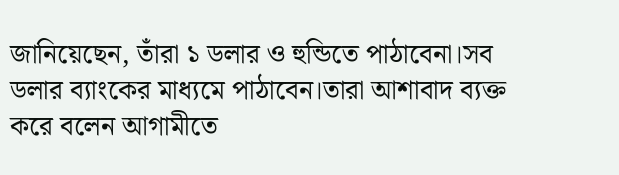জানিয়েছেন, তাঁরা ১ ডলার ও হুন্ডিতে পাঠাবেনা।সব ডলার ব্যাংকের মাধ্যমে পাঠাবেন।তারা আশাবাদ ব্যক্ত করে বলেন আগামীতে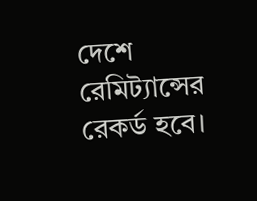দেশে রেমিট্যান্সের রেকর্ড হবে।